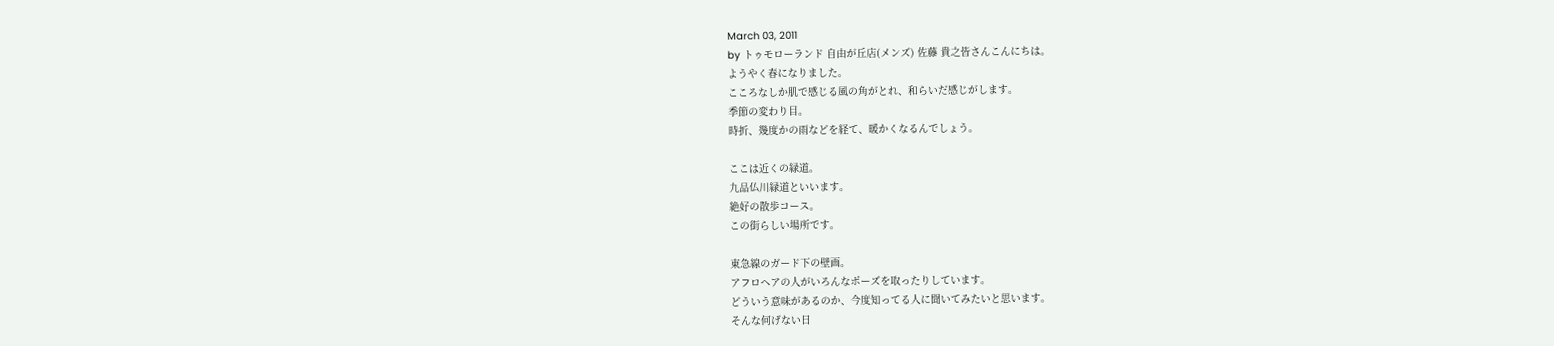March 03, 2011
by トゥモローランド 自由が丘店(メンズ) 佐藤 貴之皆さんこんにちは。
ようやく春になりました。
こころなしか肌で感じる風の角がとれ、和らいだ感じがします。
季節の変わり目。
時折、幾度かの雨などを経て、暖かくなるんでしょう。

ここは近くの緑道。
九品仏川緑道といいます。
絶好の散歩コース。
この街らしい場所です。

東急線のガード下の壁画。
アフロヘアの人がいろんなポーズを取ったりしています。
どういう意味があるのか、今度知ってる人に聞いてみたいと思います。
そんな何げない日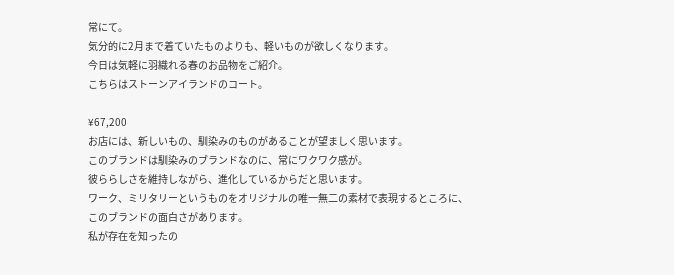常にて。
気分的に2月まで着ていたものよりも、軽いものが欲しくなります。
今日は気軽に羽織れる春のお品物をご紹介。
こちらはストーンアイランドのコート。

¥67,200
お店には、新しいもの、馴染みのものがあることが望ましく思います。
このブランドは馴染みのブランドなのに、常にワクワク感が。
彼ららしさを維持しながら、進化しているからだと思います。
ワーク、ミリタリーというものをオリジナルの唯一無二の素材で表現するところに、
このブランドの面白さがあります。
私が存在を知ったの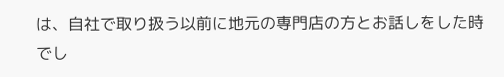は、自社で取り扱う以前に地元の専門店の方とお話しをした時でし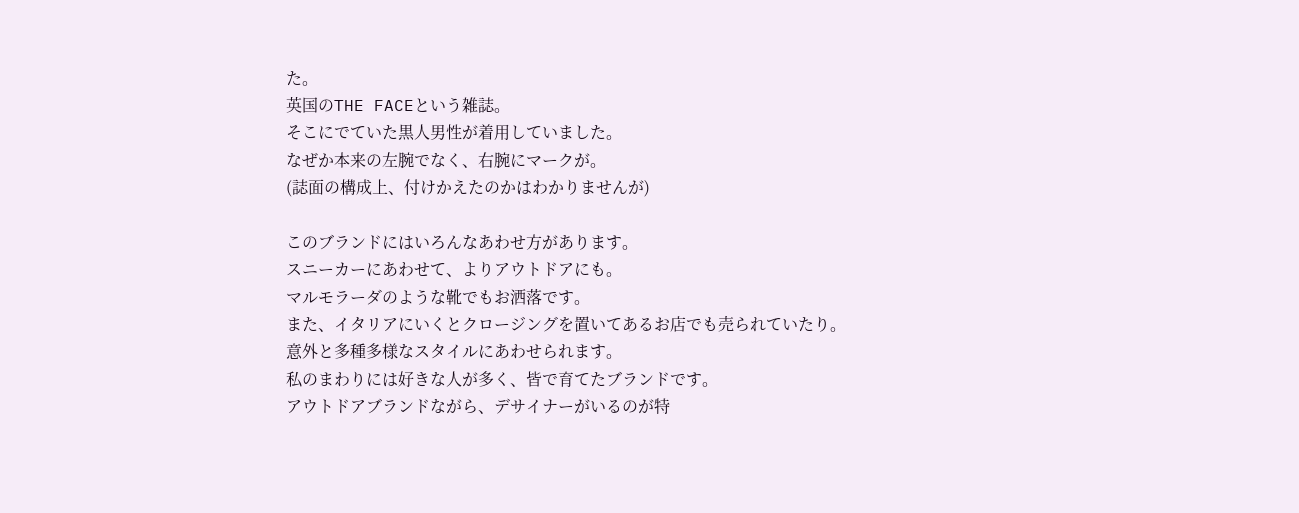た。
英国のTHE FACEという雑誌。
そこにでていた黒人男性が着用していました。
なぜか本来の左腕でなく、右腕にマークが。
(誌面の構成上、付けかえたのかはわかりませんが)

このブランドにはいろんなあわせ方があります。
スニーカーにあわせて、よりアウトドアにも。
マルモラーダのような靴でもお洒落です。
また、イタリアにいくとクロージングを置いてあるお店でも売られていたり。
意外と多種多様なスタイルにあわせられます。
私のまわりには好きな人が多く、皆で育てたブランドです。
アウトドアブランドながら、デサイナーがいるのが特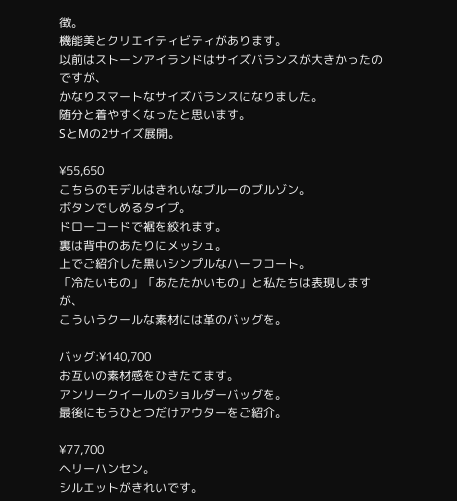徴。
機能美とクリエイティビティがあります。
以前はストーンアイランドはサイズバランスが大きかったのですが、
かなりスマートなサイズバランスになりました。
随分と着やすくなったと思います。
SとMの2サイズ展開。

¥55,650
こちらのモデルはきれいなブルーのブルゾン。
ボタンでしめるタイプ。
ドローコードで裾を絞れます。
裏は背中のあたりにメッシュ。
上でご紹介した黒いシンプルなハーフコート。
「冷たいもの」「あたたかいもの」と私たちは表現しますが、
こういうクールな素材には革のバッグを。

バッグ:¥140,700
お互いの素材感をひきたてます。
アンリークイールのショルダーバッグを。
最後にもうひとつだけアウターをご紹介。

¥77,700
ヘリーハンセン。
シルエットがきれいです。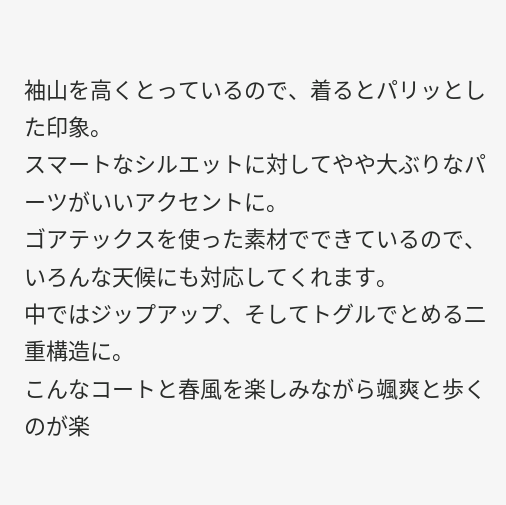袖山を高くとっているので、着るとパリッとした印象。
スマートなシルエットに対してやや大ぶりなパーツがいいアクセントに。
ゴアテックスを使った素材でできているので、いろんな天候にも対応してくれます。
中ではジップアップ、そしてトグルでとめる二重構造に。
こんなコートと春風を楽しみながら颯爽と歩くのが楽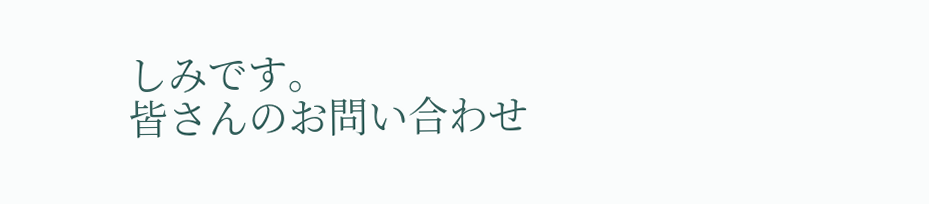しみです。
皆さんのお問い合わせ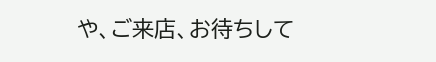や、ご来店、お待ちして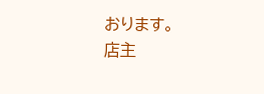おります。
店主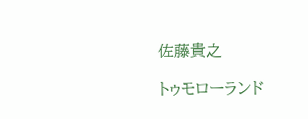佐藤貴之

トゥモローランド